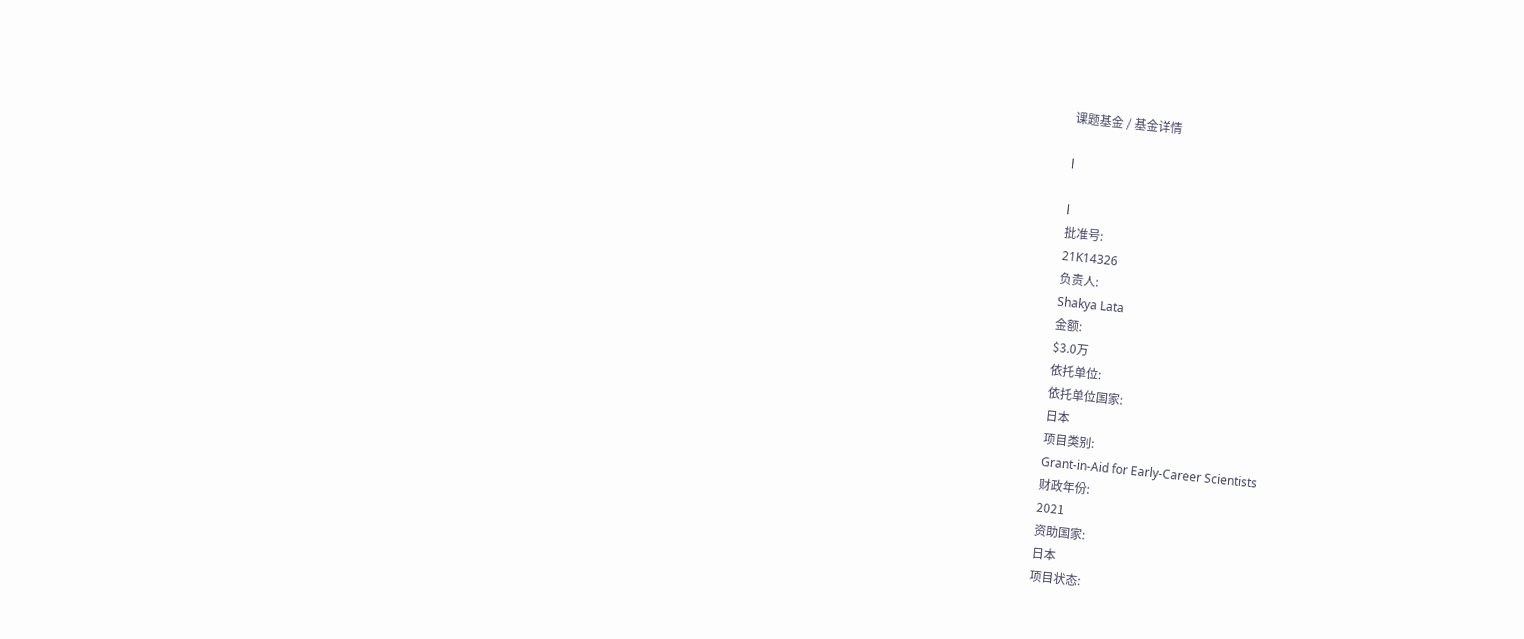课题基金 / 基金详情

l

l
批准号:
21K14326
负责人:
Shakya Lata
金额:
$3.0万
依托单位:
依托单位国家:
日本
项目类别:
Grant-in-Aid for Early-Career Scientists
财政年份:
2021
资助国家:
日本
项目状态: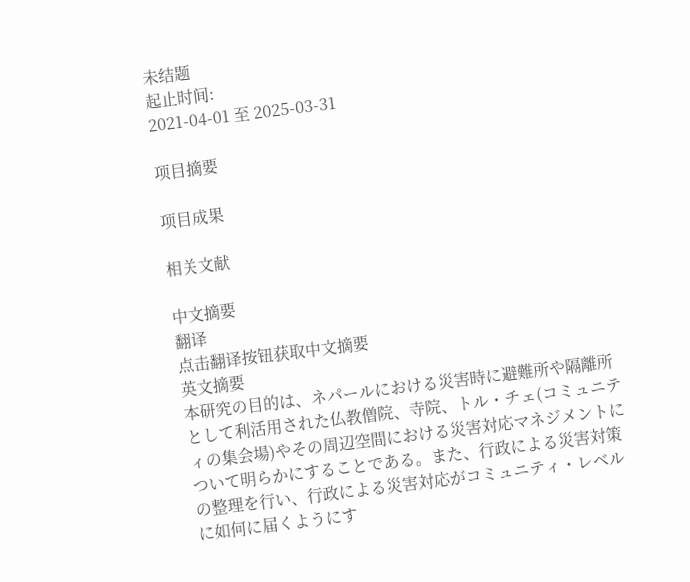未结题
起止时间:
2021-04-01 至 2025-03-31

项目摘要

项目成果

相关文献

中文摘要
翻译
点击翻译按钮获取中文摘要
英文摘要
本研究の目的は、ネパールにおける災害時に避難所や隔離所として利活用された仏教僧院、寺院、トル・チェ(コミュニティの集会場)やその周辺空間における災害対応マネジメントについて明らかにすることである。また、行政による災害対策の整理を行い、行政による災害対応がコミュニティ・レベルに如何に届くようにす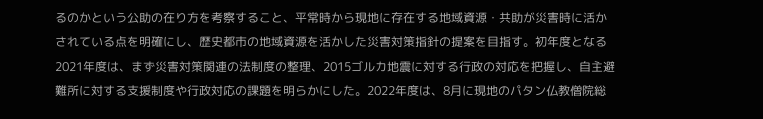るのかという公助の在り方を考察すること、平常時から現地に存在する地域資源・共助が災害時に活かされている点を明確にし、歴史都市の地域資源を活かした災害対策指針の提案を目指す。初年度となる2021年度は、まず災害対策関連の法制度の整理、2015ゴルカ地震に対する行政の対応を把握し、自主避難所に対する支援制度や行政対応の課題を明らかにした。2022年度は、8月に現地のパタン仏教僧院総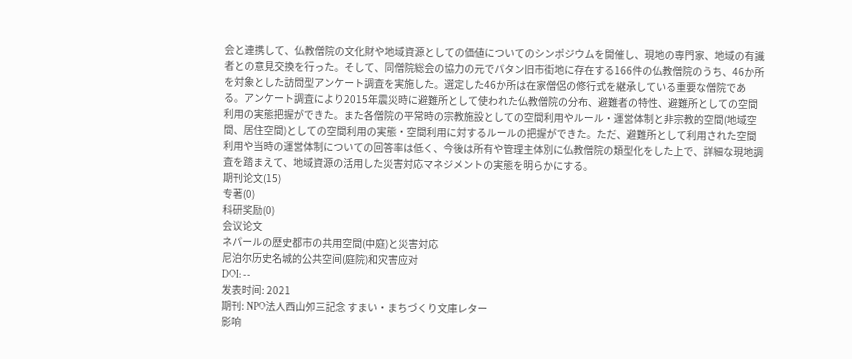会と連携して、仏教僧院の文化財や地域資源としての価値についてのシンポジウムを開催し、現地の専門家、地域の有識者との意見交換を行った。そして、同僧院総会の協力の元でパタン旧市街地に存在する166件の仏教僧院のうち、46か所を対象とした訪問型アンケート調査を実施した。選定した46か所は在家僧侶の修行式を継承している重要な僧院である。アンケート調査により2015年震災時に避難所として使われた仏教僧院の分布、避難者の特性、避難所としての空間利用の実態把握ができた。また各僧院の平常時の宗教施設としての空間利用やルール・運営体制と非宗教的空間(地域空間、居住空間)としての空間利用の実態・空間利用に対するルールの把握ができた。ただ、避難所として利用された空間利用や当時の運営体制についての回答率は低く、今後は所有や管理主体別に仏教僧院の類型化をした上で、詳細な現地調査を踏まえて、地域資源の活用した災害対応マネジメントの実態を明らかにする。
期刊论文(15)
专著(0)
科研奖励(0)
会议论文
ネパールの歴史都市の共用空間(中庭)と災害対応
尼泊尔历史名城的公共空间(庭院)和灾害应对
DOI: --
发表时间: 2021
期刊: NPO法人西山夘三記念 すまい・まちづくり文庫レター
影响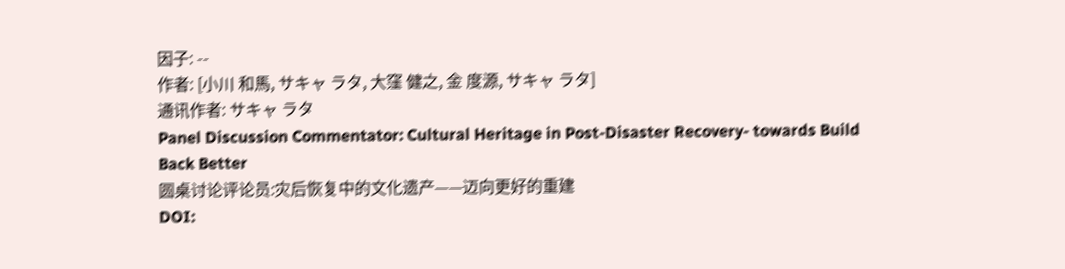因子: --
作者: [小川 和馬, サキャ ラタ, 大窪 健之, 金 度源, サキャ ラタ]
通讯作者: サキャ ラタ
Panel Discussion Commentator: Cultural Heritage in Post-Disaster Recovery- towards Build Back Better
圆桌讨论评论员:灾后恢复中的文化遗产——迈向更好的重建
DOI: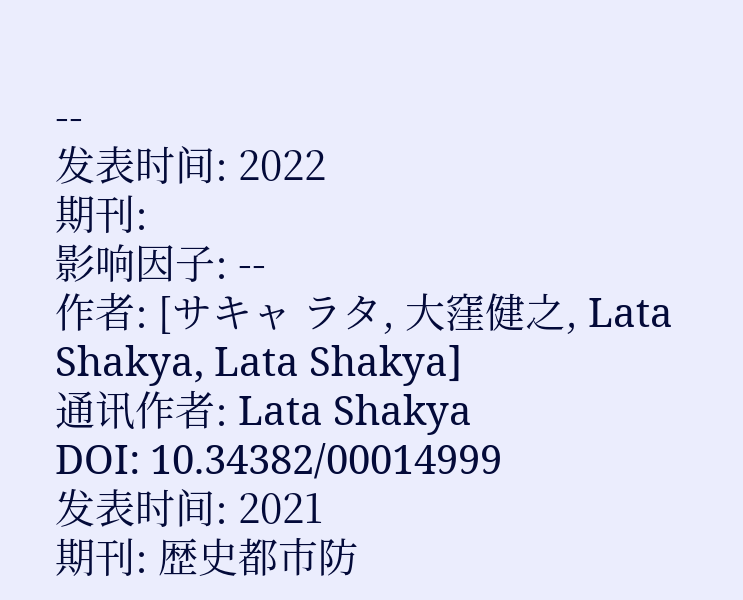--
发表时间: 2022
期刊:
影响因子: --
作者: [サキャ ラタ, 大窪健之, Lata Shakya, Lata Shakya]
通讯作者: Lata Shakya
DOI: 10.34382/00014999
发表时间: 2021
期刊: 歴史都市防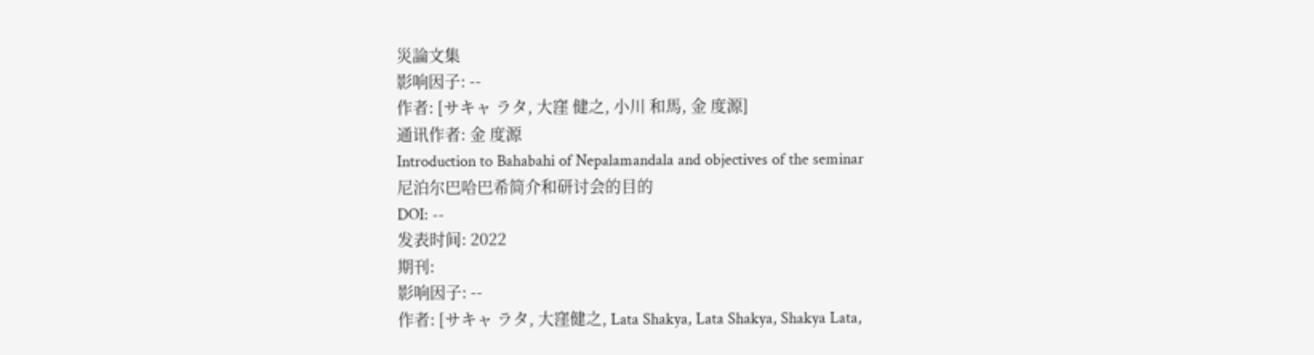災論文集
影响因子: --
作者: [サキャ ラタ, 大窪 健之, 小川 和馬, 金 度源]
通讯作者: 金 度源
Introduction to Bahabahi of Nepalamandala and objectives of the seminar
尼泊尔巴哈巴希简介和研讨会的目的
DOI: --
发表时间: 2022
期刊:
影响因子: --
作者: [サキャ ラタ, 大窪健之, Lata Shakya, Lata Shakya, Shakya Lata,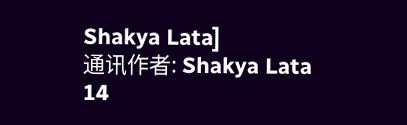Shakya Lata]
通讯作者: Shakya Lata
14